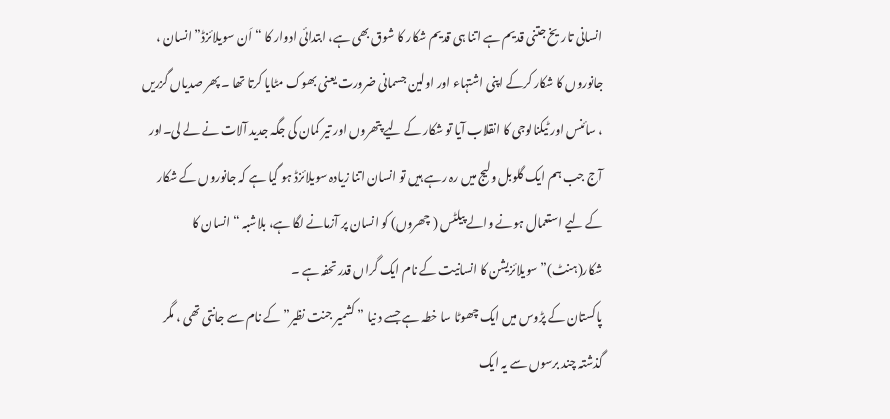انسانی تاریخ جتنی قدیم ہے اتنا ہی قدیم شکار کا شوق بھی ہے، ابتدائی ادوار کا “اَن سویلائزڈ” انسان ، جانوروں کا شکار کرکے اپنی اشتہاء اور اولین جسمانی ضرورت یعنی بھوک مٹایا کرتا تھا ۔ پھر صدیاں گزریں ، سائنس اور ٹیکنالوجی کا انقلاب آیا تو شکار کے لیے پتھروں اور تیر کمان کی جگہ جدید آلات نے لے لی۔اور آج جب ہم ایک گلوبل ولیج میں رہ رہے ہیں تو انسان اتنا زیادہ سویلائزڈ ہو گیا ہے کہ جانوروں کے شکار کے لیے استعمال ہونے والے پیلٹس ( چھروں) کو انسان پر آزمانے لگا ہے، بلاشبہ “انسان کا شکار(ہنٹ)” سویلائزیشن کا انسانیت کے نام ایک گراں قدر تحفہ ہے ۔
پاکستان کے پڑوس میں ایک چھوٹا سا خطہ ہے جسے د نیا ” کشمیر جنت نظیر” کے نام سے جانتی تھی ، مگر گذشتہ چند برسوں سے یہ ایک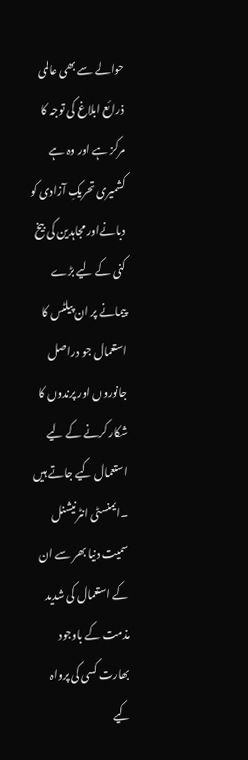حوالے سے بھی عالمی ذرائع ابلاغ کی توجہ کا مرکز ہے اور وہ ہے کشمیری تحریکِ آزادی کو دبانےاور مجاہدین کی بیخ کنی کے لیے بڑے پیمانے پر ان پیلٹس کا استعمال جو دراصل جانوروں اور پرندوں کا شکار کرنے کے لیے استعمال کیے جاتے ہیں ۔ایمنسٹی انٹرنیشنل سمیت دنیا بھر سے ان کے استعمال کی شدید مذمت کے باوجود بھارت کسی کی پرواہ کیے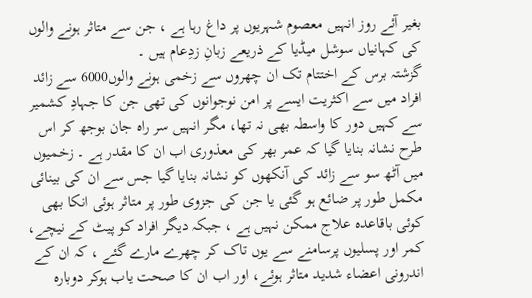بغیر آئے روز انہیں معصوم شہریوں پر داغ رہا ہے ، جن سے متاثر ہونے والوں کی کہانیاں سوشل میڈیا کے ذریعے زبانِ زدِعام ہیں ۔
گزشتہ برس کے اختتام تک ان چھروں سے زخمی ہونے والوں6000 سے زائد افراد میں سے اکثریت ایسے پر امن نوجوانوں کی تھی جن کا جہادِ کشمیر سے کہیں دور کا واسطہ بھی نہ تھا، مگر انہیں سر راہ جان بوجھ کر اس طرح نشانہ بنایا گیا کہ عمر بھر کی معذوری اب ان کا مقدر ہے ۔ زخمیوں میں آٹھ سو سے زائد کی آنکھوں کو نشانہ بنایا گیا جس سے ان کی بینائی مکمل طور پر ضائع ہو گئی یا جن کی جزوی طور پر متاثر ہوئی انکا بھی کوئی باقاعدہ علاج ممکن نہیں ہے ، جبکہ دیگر افراد کو پیٹ کے نیچے، کمر اور پسلیوں پرسامنے سے یوں تاک کر چھرے مارے گئے ، کہ ان کے اندرونی اعضاء شدید متاثر ہوئے، اور اب ان کا صحت یاب ہوکر دوبارہ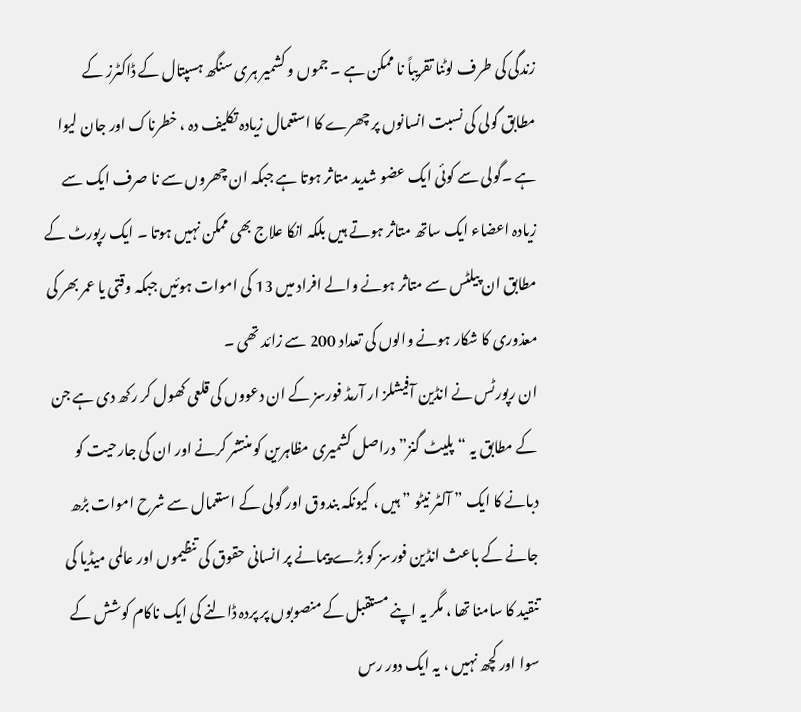زندگی کی طرف لوٹنا تقریباً نا ممکن ہے ۔ جموں و کشمیر ہری سنگھ ہسپتال کے ڈاکٹرز کے مطابق گولی کی نسبت انسانوں پر چھرے کا استعمال زیادہ تکلیف دہ ، خطرناک اور جان لیوا ہے ۔گولی سے کوئی ایک عضو شدید متاثر ہوتا ہے جبکہ ان چھروں سے نا صرف ایک سے زیادہ اعضاء ایک ساتھ متاثر ہوتے ہیں بلکہ انکا علاج بھی ممکن نہیں ہوتا ۔ ایک رپورٹ کے مطابق ان پیلٹس سے متاثر ہونے والے افراد میں 13 کی اموات ہوئیں جبکہ وقتی یا عمر بھر کی معذوری کا شکار ہونے والوں کی تعداد 200 سے زائد تھی ۔
ان رپورٹس نے انڈین آفیشلز ار آرمڈ فورسز کے ان دعووں کی قلعی کھول کر رکھ دی ہے جن کے مطابق یہ “پلیٹ گنز” دراصل کشمیری مظاہرین کو منتشر کرنے اور ان کی جارحیت کو دبانے کا ایک ” آلٹر نیٹو ” ہیں ، کیونکہ بندوق اور گولی کے استعمال سے شرح اموات بڑھ جانے کے باعث انڈین فورسز کو بڑے پیمانے پر انسانی حقوق کی تنظیموں اور عالمی میڈیا کی تنقید کا سامنا تھا ، مگر یہ اپنے مستقبل کے منصوبوں پر پردہ ڈالنے کی ایک ناکام کوشش کے سوا اور کچھ نہیں ، یہ ایک دور رس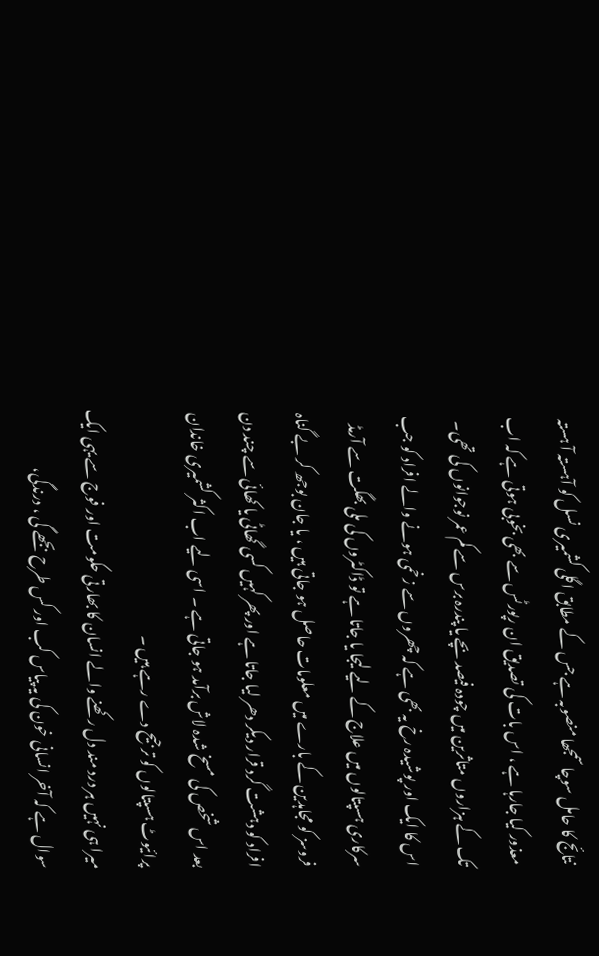نتائج کا حامل سوچا سمجھا منصوبہ ہے جس کے مطابق اگلی کشمیری نسل کو آہستہ آ ہستہ معذور کیا جارہا ہے ، اس بات کی تصدیق ان رپورٹس سے بھی بخوبی ہوتی ہے کہ اب تک کے ہزاروں متاثرین میں چودہ فیصد بچے یا پندرہ برس سے کم عمر نوجوانوں کی تھی۔
اس کا ایک اور پوشیدہ رخ یہ بھی ہے کہ چھروں سے زخمی ہونے والے افراد کو جب سرکاری ہسپتالوں میں علاج کے لیے لیجا یا جاتا ہے تو ڈاکٹروں کی ملی بھگت سے آرمڈ فروسز کو مجاہدین کے بارے میں معلومات حاصل ہو جاتی ہیں ، یا جان بوجھ کر بے گناہ افراد کو دہشت گرد قرار دیکر دھر لیا جاتا ہے اور پھر کہیں کسی گھاٹی یا کھائی سے چند دن بعد اس شخص کی مسخ شدہ لاش برآمد ہو جاتی ہے ۔ اسی لیے اب اکثر کشمیری خاندان پرائیوٹ ہسپتالوں کو ترجیح دے رہے ہیں ۔
میرا ہی نہیں ہر درد مند دل رکھنے والے انسان کا بھارتی حکومت اور فوج سے یہی ایک سوال ہے کہ آخر انسانی خون کی یہ پیاس کب اور کس طرح بجھے گی ، درندگی،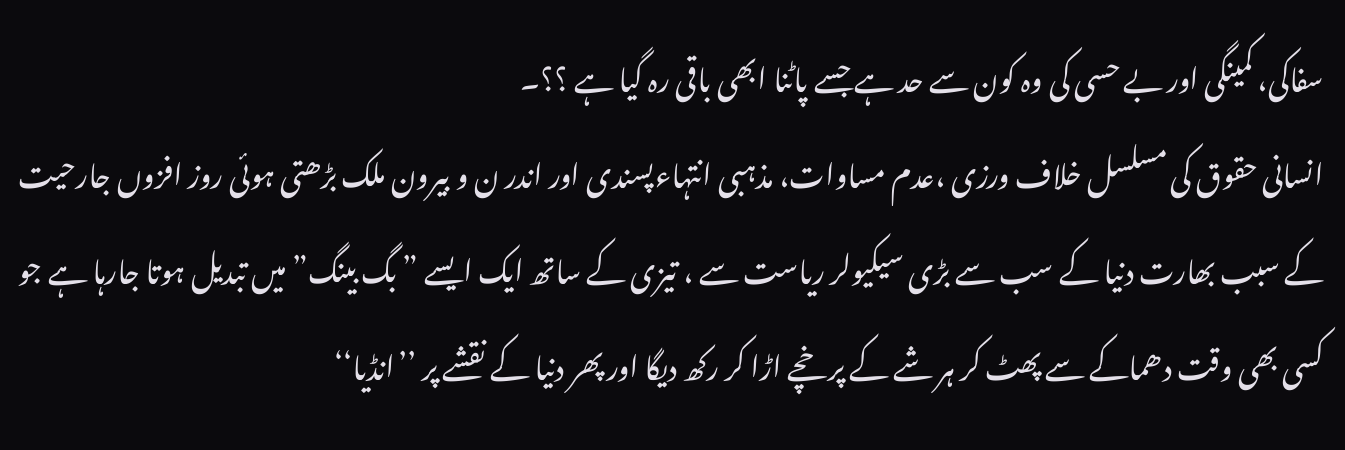سفاکی، کمینگی اور بے حسی کی وہ کون سے حد ہے جسے پاٹنا ابھی باقی رہ گیا ہے ؟؟۔
انسانی حقوق کی مسلسل خلاف ورزی ،عدم مساوات، مذہبی انتہاءپسندی اور اندر ن و بیرون ملک بڑھتی ہوئی روز افزوں جارحیت کے سبب بھارت دنیا کے سب سے بڑی سیکیولر ریاست سے ، تیزی کے ساتھ ایک ایسے ” بگ بینگ” میں تبدیل ہوتا جارہا ہے جو کسی بھی وقت دھماکے سے پھٹ کر ہر شے کے پرخچے اڑا کر رکھ دیگا اور پھر دنیا کے نقشے پر ’’انڈیا‘‘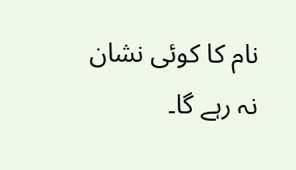نام کا کوئی نشان نہ رہے گا۔